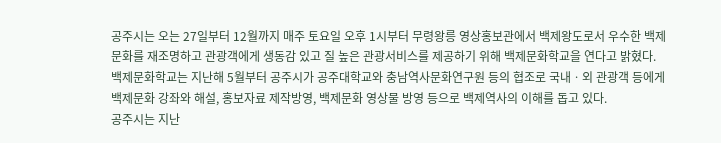공주시는 오는 27일부터 12월까지 매주 토요일 오후 1시부터 무령왕릉 영상홍보관에서 백제왕도로서 우수한 백제문화를 재조명하고 관광객에게 생동감 있고 질 높은 관광서비스를 제공하기 위해 백제문화학교을 연다고 밝혔다.
백제문화학교는 지난해 5월부터 공주시가 공주대학교와 충남역사문화연구원 등의 협조로 국내ㆍ외 관광객 등에게 백제문화 강좌와 해설, 홍보자료 제작방영, 백제문화 영상물 방영 등으로 백제역사의 이해를 돕고 있다.
공주시는 지난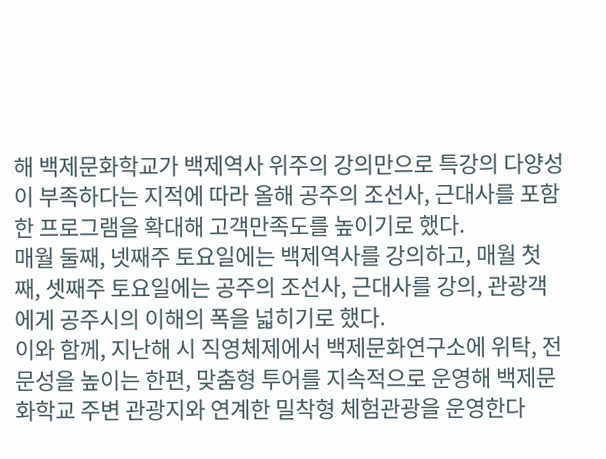해 백제문화학교가 백제역사 위주의 강의만으로 특강의 다양성이 부족하다는 지적에 따라 올해 공주의 조선사, 근대사를 포함한 프로그램을 확대해 고객만족도를 높이기로 했다.
매월 둘째, 넷째주 토요일에는 백제역사를 강의하고, 매월 첫째, 셋째주 토요일에는 공주의 조선사, 근대사를 강의, 관광객에게 공주시의 이해의 폭을 넓히기로 했다.
이와 함께, 지난해 시 직영체제에서 백제문화연구소에 위탁, 전문성을 높이는 한편, 맞춤형 투어를 지속적으로 운영해 백제문화학교 주변 관광지와 연계한 밀착형 체험관광을 운영한다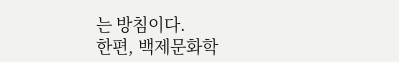는 방침이다.
한편, 백제문화학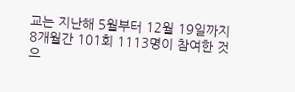교는 지난해 5월부터 12월 19일까지 8개월간 101회 1113명이 참여한 것으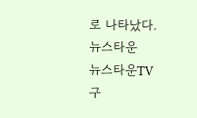로 나타났다.
뉴스타운
뉴스타운TV 구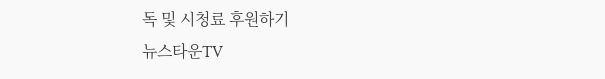독 및 시청료 후원하기
뉴스타운TV